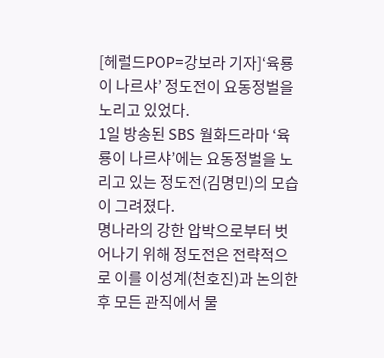[헤럴드POP=강보라 기자]‘육룡이 나르샤’ 정도전이 요동정벌을 노리고 있었다.
1일 방송된 SBS 월화드라마 ‘육룡이 나르샤’에는 요동정벌을 노리고 있는 정도전(김명민)의 모습이 그려졌다.
명나라의 강한 압박으로부터 벗어나기 위해 정도전은 전략적으로 이를 이성계(천호진)과 논의한 후 모든 관직에서 물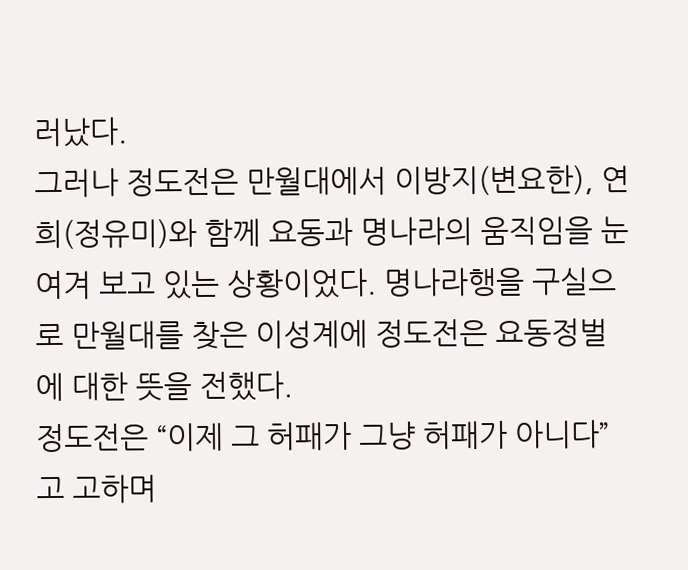러났다.
그러나 정도전은 만월대에서 이방지(변요한), 연희(정유미)와 함께 요동과 명나라의 움직임을 눈여겨 보고 있는 상황이었다. 명나라행을 구실으로 만월대를 찾은 이성계에 정도전은 요동정벌에 대한 뜻을 전했다.
정도전은 “이제 그 허패가 그냥 허패가 아니다”고 고하며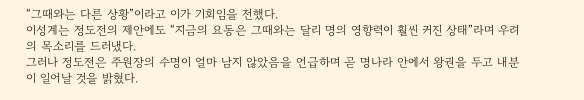“그때와는 다른 상황”이라고 이가 기회임을 전했다.
이성계는 정도전의 제안에도 “지금의 요동은 그때와는 달리 명의 영향력이 훨씬 커진 상태”라며 우려의 목소리를 드러냈다.
그러나 정도전은 주원장의 수명이 얼마 남지 않았음을 언급하며 곧 명나라 안에서 왕권을 두고 내분이 일어날 것을 밝혔다.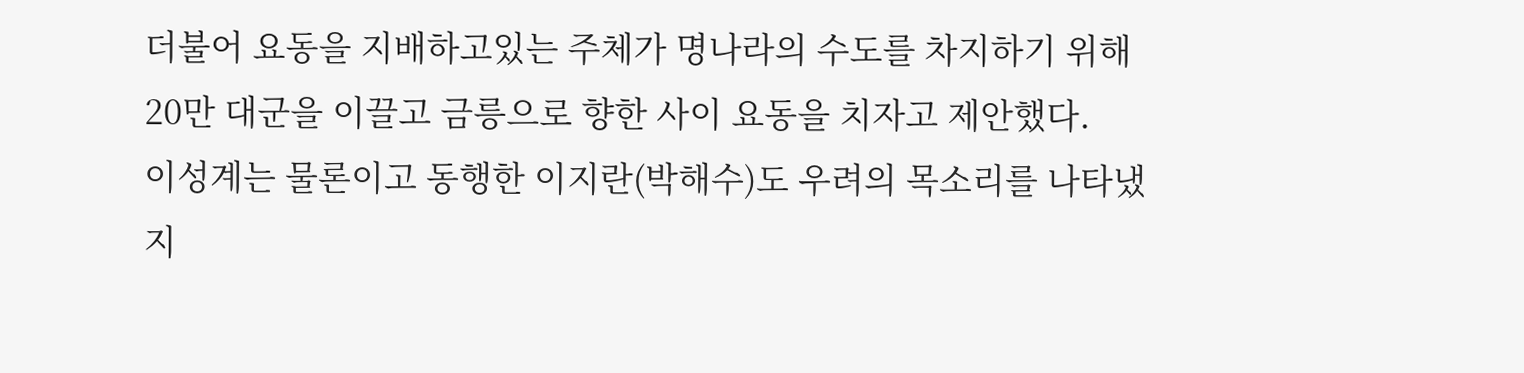더불어 요동을 지배하고있는 주체가 명나라의 수도를 차지하기 위해 20만 대군을 이끌고 금릉으로 향한 사이 요동을 치자고 제안했다.
이성계는 물론이고 동행한 이지란(박해수)도 우려의 목소리를 나타냈지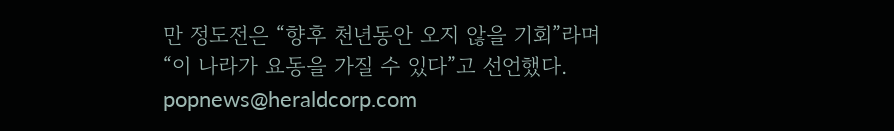만 정도전은 “향후 천년동안 오지 않을 기회”라며 “이 나라가 요동을 가질 수 있다”고 선언했다.
popnews@heraldcorp.com